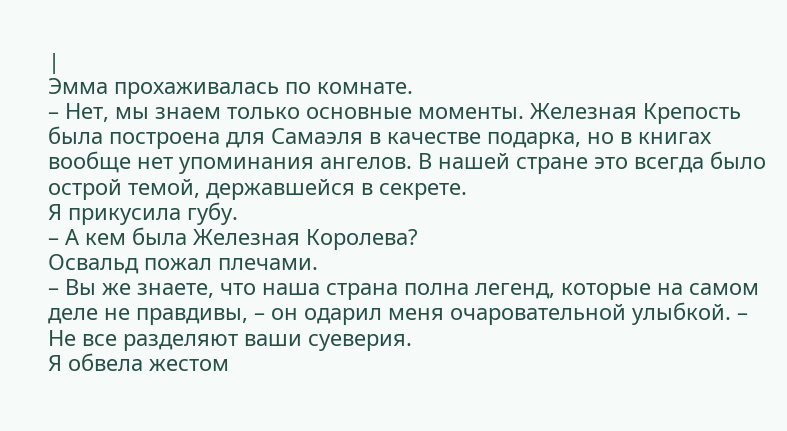|
Эмма прохаживалась по комнате.
– Нет, мы знаем только основные моменты. Железная Крепость была построена для Самаэля в качестве подарка, но в книгах вообще нет упоминания ангелов. В нашей стране это всегда было острой темой, державшейся в секрете.
Я прикусила губу.
– А кем была Железная Королева?
Освальд пожал плечами.
– Вы же знаете, что наша страна полна легенд, которые на самом деле не правдивы, – он одарил меня очаровательной улыбкой. – Не все разделяют ваши суеверия.
Я обвела жестом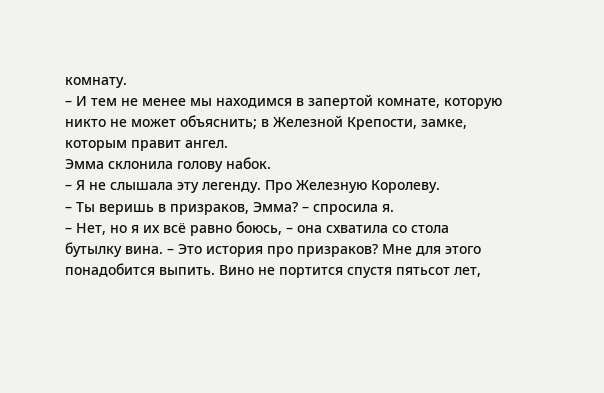комнату.
– И тем не менее мы находимся в запертой комнате, которую никто не может объяснить; в Железной Крепости, замке, которым правит ангел.
Эмма склонила голову набок.
– Я не слышала эту легенду. Про Железную Королеву.
– Ты веришь в призраков, Эмма? – спросила я.
– Нет, но я их всё равно боюсь, – она схватила со стола бутылку вина. – Это история про призраков? Мне для этого понадобится выпить. Вино не портится спустя пятьсот лет,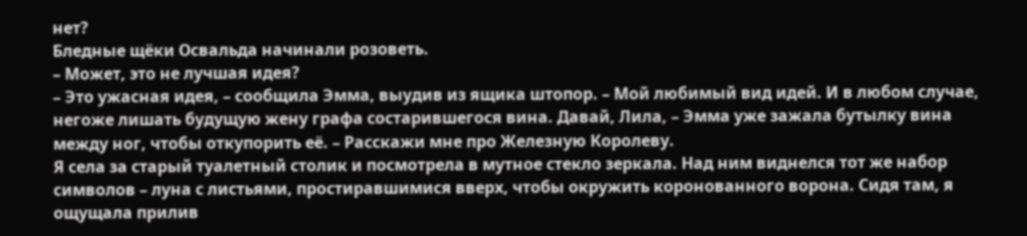нет?
Бледные щёки Освальда начинали розоветь.
– Может, это не лучшая идея?
– Это ужасная идея, – сообщила Эмма, выудив из ящика штопор. – Мой любимый вид идей. И в любом случае, негоже лишать будущую жену графа состарившегося вина. Давай, Лила, – Эмма уже зажала бутылку вина между ног, чтобы откупорить её. – Расскажи мне про Железную Королеву.
Я села за старый туалетный столик и посмотрела в мутное стекло зеркала. Над ним виднелся тот же набор символов – луна с листьями, простиравшимися вверх, чтобы окружить коронованного ворона. Сидя там, я ощущала прилив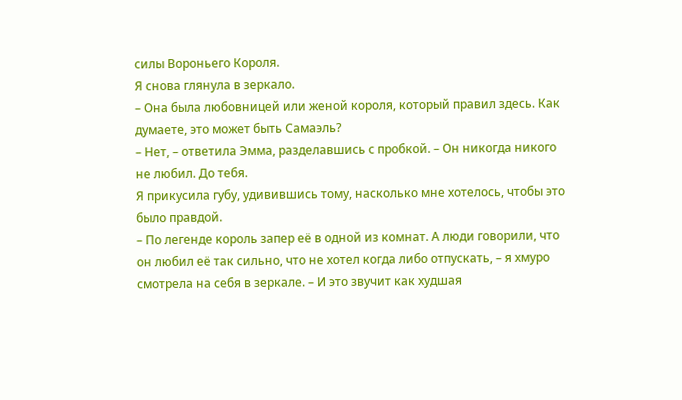силы Вороньего Короля.
Я снова глянула в зеркало.
– Она была любовницей или женой короля, который правил здесь. Как думаете, это может быть Самаэль?
– Нет, – ответила Эмма, разделавшись с пробкой. – Он никогда никого не любил. До тебя.
Я прикусила губу, удивившись тому, насколько мне хотелось, чтобы это было правдой.
– По легенде король запер её в одной из комнат. А люди говорили, что он любил её так сильно, что не хотел когда либо отпускать, – я хмуро смотрела на себя в зеркале. – И это звучит как худшая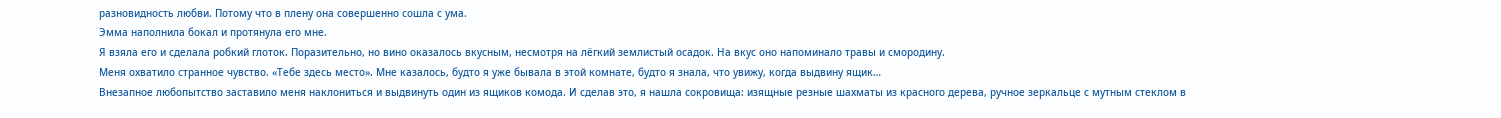разновидность любви. Потому что в плену она совершенно сошла с ума.
Эмма наполнила бокал и протянула его мне.
Я взяла его и сделала робкий глоток. Поразительно, но вино оказалось вкусным, несмотря на лёгкий землистый осадок. На вкус оно напоминало травы и смородину.
Меня охватило странное чувство. «Тебе здесь место». Мне казалось, будто я уже бывала в этой комнате, будто я знала, что увижу, когда выдвину ящик…
Внезапное любопытство заставило меня наклониться и выдвинуть один из ящиков комода. И сделав это, я нашла сокровища: изящные резные шахматы из красного дерева, ручное зеркальце с мутным стеклом в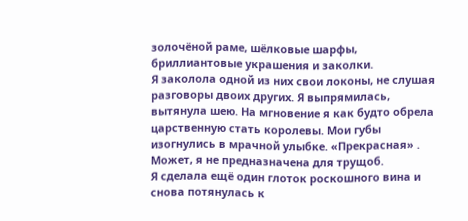золочёной раме, шёлковые шарфы, бриллиантовые украшения и заколки.
Я заколола одной из них свои локоны, не слушая разговоры двоих других. Я выпрямилась, вытянула шею. На мгновение я как будто обрела царственную стать королевы. Мои губы изогнулись в мрачной улыбке. «Прекрасная» . Может, я не предназначена для трущоб.
Я сделала ещё один глоток роскошного вина и снова потянулась к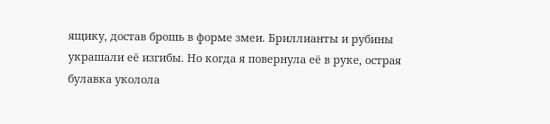ящику, достав брошь в форме змеи. Бриллианты и рубины украшали её изгибы. Но когда я повернула её в руке, острая булавка уколола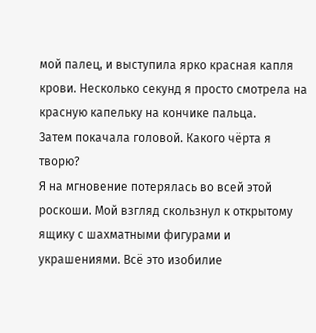мой палец, и выступила ярко красная капля крови. Несколько секунд я просто смотрела на красную капельку на кончике пальца.
Затем покачала головой. Какого чёрта я творю?
Я на мгновение потерялась во всей этой роскоши. Мой взгляд скользнул к открытому ящику с шахматными фигурами и украшениями. Всё это изобилие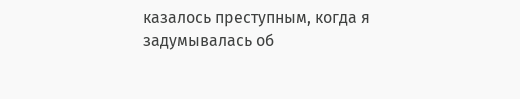казалось преступным, когда я задумывалась об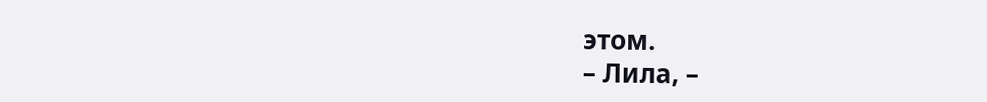этом.
– Лила, –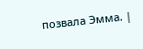позвала Эмма. |